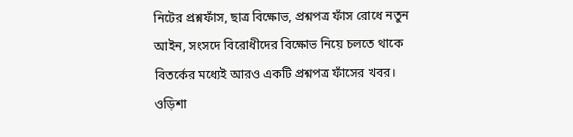নিটের প্রশ্নফাঁস, ছাত্র বিক্ষোভ, প্রশ্নপত্র ফাঁস রোধে নতুন আইন, সংসদে বিরোধীদের বিক্ষোভ নিয়ে চলতে থাকে বিতর্কের মধ্যেই আরও একটি প্রশ্নপত্র ফাঁসের খবর। ওড়িশা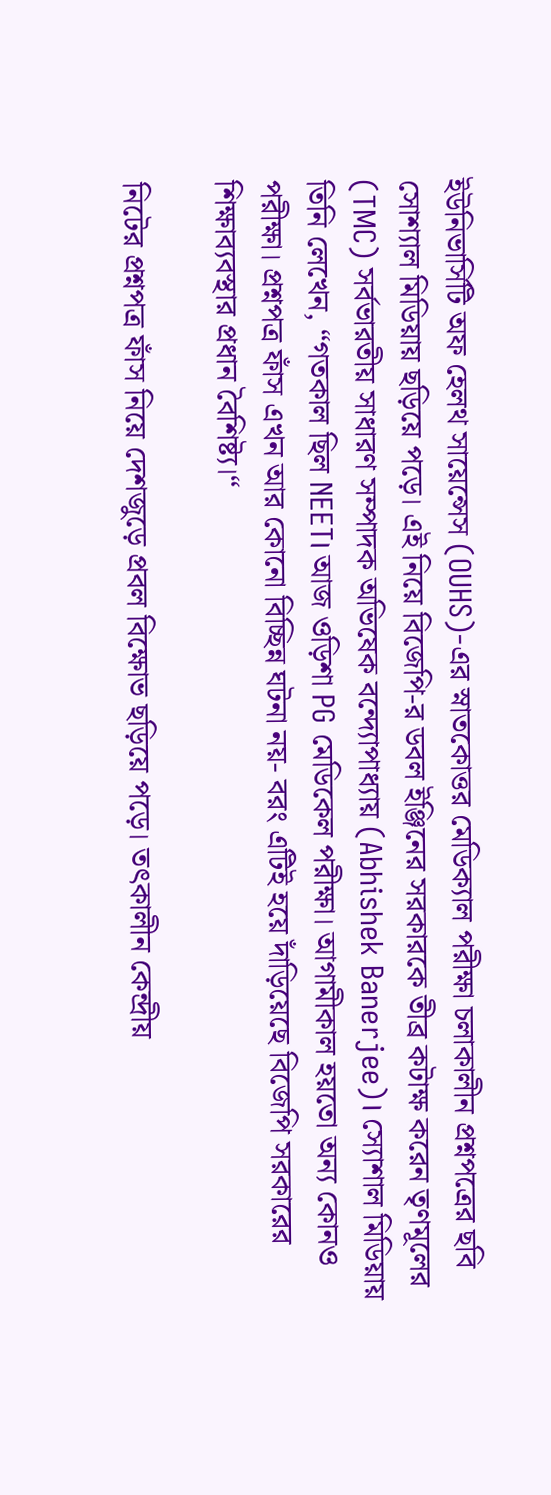ইউনিভার্সিটি অফ হেলথ সায়েন্সেস (OUHS)-এর স্নাতকোত্তর মেডিক্যাল পরীক্ষা চলাকালীন প্রশ্নপত্রের ছবি সোশ্যাল মিডিয়ায় ছড়িয়ে পড়ে। এই নিয়ে বিজেপি-র ডবল ইঞ্জিনের সরকারকে তীব্র কটাক্ষ করেন তৃণমূলের (TMC) সর্বভারতীয় সাধারণ সম্পাদক অভিষেক বন্দ্যোপাধ্যায় (Abhishek Banerjee)। স্যোশাল মিডিয়ায় তিনি লেখেন, “গতকাল ছিল NEET। আজ ওড়িশা PG মেডিকেল পরীক্ষা। আগামীকাল হয়তো অন্য কোনও পরীক্ষা। প্রশ্নপত্র ফাঁস এখন আর কোনো বিচ্ছিন্ন ঘটনা নয়- বরং এটিই হয়ে দাঁড়িয়েছে বিজেপি সরকারের শিক্ষাব্যবস্থার প্রধান বৈশিষ্ট্য।“

নিটের প্রশ্নপত্র ফাঁস নিয়ে দেশজুড়ে প্রবল বিক্ষোভ ছড়িয়ে পড়ে। তৎকালীন কেন্দ্রীয়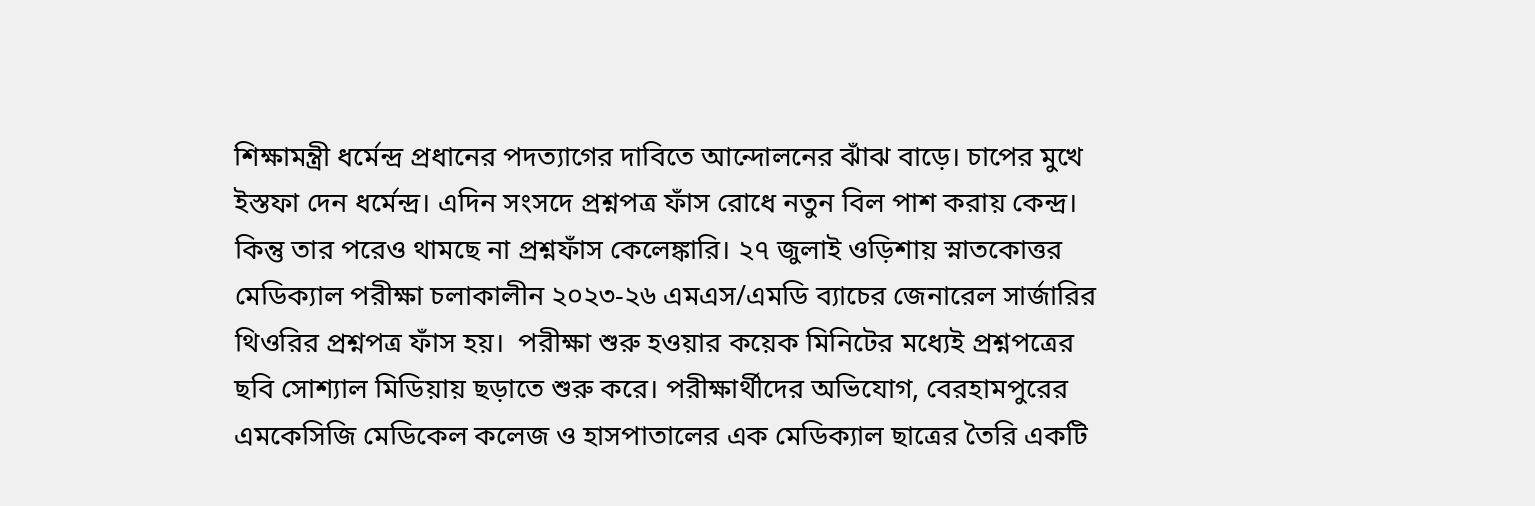শিক্ষামন্ত্রী ধর্মেন্দ্র প্রধানের পদত্যাগের দাবিতে আন্দোলনের ঝাঁঝ বাড়ে। চাপের মুখে ইস্তফা দেন ধর্মেন্দ্র। এদিন সংসদে প্রশ্নপত্র ফাঁস রোধে নতুন বিল পাশ করায় কেন্দ্র। কিন্তু তার পরেও থামছে না প্রশ্নফাঁস কেলেঙ্কারি। ২৭ জুলাই ওড়িশায় স্নাতকোত্তর মেডিক্যাল পরীক্ষা চলাকালীন ২০২৩-২৬ এমএস/এমডি ব্যাচের জেনারেল সার্জারির থিওরির প্রশ্নপত্র ফাঁস হয়।  পরীক্ষা শুরু হওয়ার কয়েক মিনিটের মধ্যেই প্রশ্নপত্রের ছবি সোশ্যাল মিডিয়ায় ছড়াতে শুরু করে। পরীক্ষার্থীদের অভিযোগ, বেরহামপুরের এমকেসিজি মেডিকেল কলেজ ও হাসপাতালের এক মেডিক্যাল ছাত্রের তৈরি একটি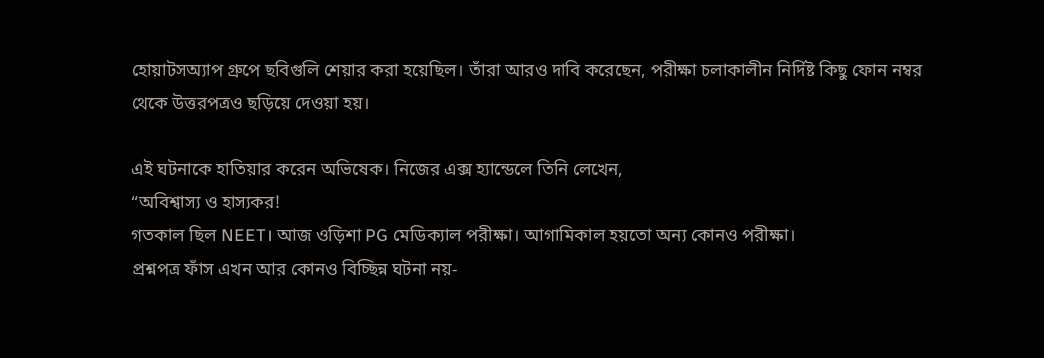হোয়াটসঅ্যাপ গ্রুপে ছবিগুলি শেয়ার করা হয়েছিল। তাঁরা আরও দাবি করেছেন, পরীক্ষা চলাকালীন নির্দিষ্ট কিছু ফোন নম্বর থেকে উত্তরপত্রও ছড়িয়ে দেওয়া হয়।

এই ঘটনাকে হাতিয়ার করেন অভিষেক। নিজের এক্স হ্যান্ডেলে তিনি লেখেন,
“অবিশ্বাস্য ও হাস্যকর!
গতকাল ছিল NEET। আজ ওড়িশা PG মেডিক্যাল পরীক্ষা। আগামিকাল হয়তো অন্য কোনও পরীক্ষা।
প্রশ্নপত্র ফাঁস এখন আর কোনও বিচ্ছিন্ন ঘটনা নয়-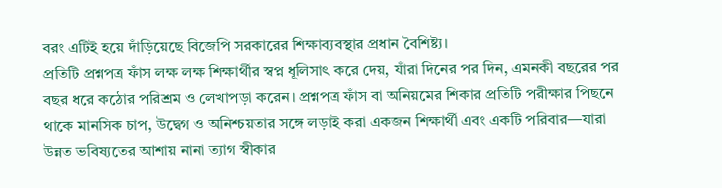বরং এটিই হয়ে দাঁড়িয়েছে বিজেপি সরকারের শিক্ষাব্যবস্থার প্রধান বৈশিষ্ট্য।
প্রতিটি প্রশ্নপত্র ফাঁস লক্ষ লক্ষ শিক্ষার্থীর স্বপ্ন ধূলিসাৎ করে দেয়, যাঁরা দিনের পর দিন, এমনকী বছরের পর বছর ধরে কঠোর পরিশ্রম ও লেখাপড়া করেন। প্রশ্নপত্র ফাঁস বা অনিয়মের শিকার প্রতিটি পরীক্ষার পিছনে থাকে মানসিক চাপ, উদ্বেগ ও অনিশ্চয়তার সঙ্গে লড়াই করা একজন শিক্ষার্থী এবং একটি পরিবার—যারা উন্নত ভবিষ্যতের আশায় নানা ত্যাগ স্বীকার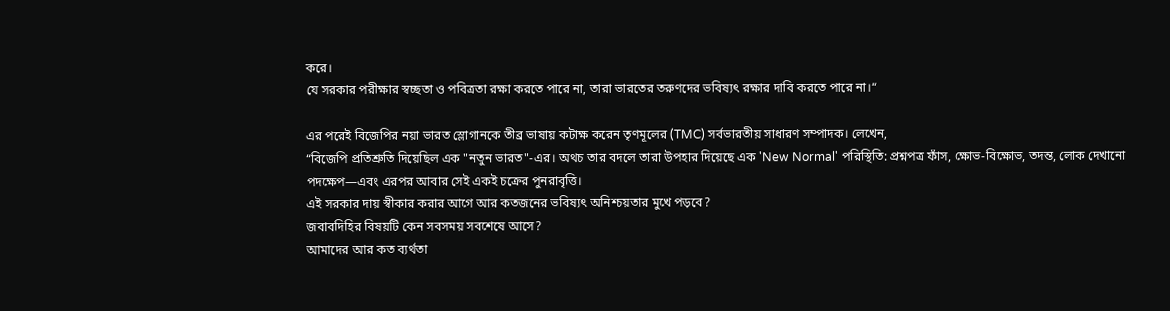করে।
যে সরকার পরীক্ষার স্বচ্ছতা ও পবিত্রতা রক্ষা করতে পারে না, তারা ভারতের তরুণদের ভবিষ্যৎ রক্ষার দাবি করতে পারে না।“

এর পরেই বিজেপির নয়া ভারত স্লোগানকে তীব্র ভাষায় কটাক্ষ করেন তৃণমূলের (TMC) সর্বভারতীয় সাধারণ সম্পাদক। লেখেন,
“বিজেপি প্রতিশ্রুতি দিয়েছিল এক "নতুন ভারত"-এর। অথচ তার বদলে তারা উপহার দিয়েছে এক 'New Normal' পরিস্থিতি: প্রশ্নপত্র ফাঁস, ক্ষোভ-বিক্ষোভ, তদন্ত, লোক দেখানো পদক্ষেপ—এবং এরপর আবার সেই একই চক্রের পুনরাবৃত্তি।
এই সরকার দায় স্বীকার করার আগে আর কতজনের ভবিষ্যৎ অনিশ্চয়তার মুখে পড়বে?
জবাবদিহির বিষয়টি কেন সবসময় সবশেষে আসে?
আমাদের আর কত ব্যর্থতা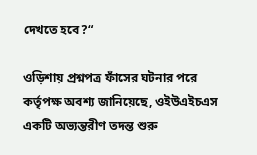দেখতে হবে?“

ওড়িশায় প্রশ্নপত্র ফাঁসের ঘটনার পরে কর্তৃপক্ষ অবশ্য জানিয়েছে, ওইউএইচএস একটি অভ্যন্তরীণ তদন্ত শুরু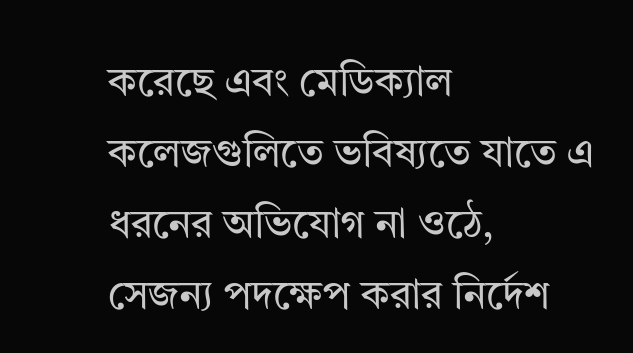করেছে এবং মেডিক্যাল কলেজগুলিতে ভবিষ্যতে যাতে এ ধরনের অভিযোগ না ওঠে, সেজন্য পদক্ষেপ করার নির্দেশ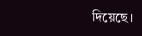দিয়েছে।